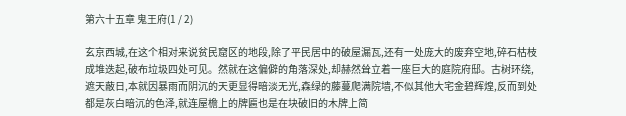第六十五章 鬼王府(1 / 2)

玄京西城,在这个相对来说贫民窟区的地段,除了平民居中的破屋漏瓦,还有一处庞大的废弃空地,碎石枯枝成堆迭起,破布垃圾四处可见。然就在这偏僻的角落深处,却赫然耸立着一座巨大的庭院府邸。古树环绕,遮天蔽日,本就因暴雨而阴沉的天更显得暗淡无光,森绿的藤蔓爬满院墙,不似其他大宅金碧辉煌,反而到处都是灰白暗沉的色泽,就连屋檐上的牌匾也是在块破旧的木牌上简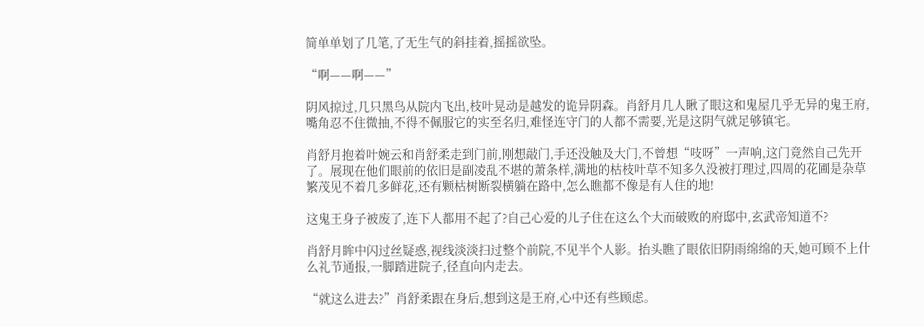简单单划了几笔,了无生气的斜挂着,摇摇欲坠。

“啊——啊——”

阴风掠过,几只黑鸟从院内飞出,枝叶晃动是越发的诡异阴森。肖舒月几人瞅了眼这和鬼屋几乎无异的鬼王府,嘴角忍不住微抽,不得不佩服它的实至名归,难怪连守门的人都不需要,光是这阴气就足够镇宅。

肖舒月抱着叶婉云和肖舒柔走到门前,刚想敲门,手还没触及大门,不曾想“吱呀”一声响,这门竟然自己先开了。展现在他们眼前的依旧是副凌乱不堪的萧条样,满地的枯枝叶草不知多久没被打理过,四周的花圃是杂草繁茂见不着几多鲜花,还有颗枯树断裂横躺在路中,怎么瞧都不像是有人住的地!

这鬼王身子被废了,连下人都用不起了?自己心爱的儿子住在这么个大而破败的府邸中,玄武帝知道不?

肖舒月眸中闪过丝疑惑,视线淡淡扫过整个前院,不见半个人影。抬头瞧了眼依旧阴雨绵绵的天,她可顾不上什么礼节通报,一脚踏进院子,径直向内走去。

“就这么进去?”肖舒柔跟在身后,想到这是王府,心中还有些顾虑。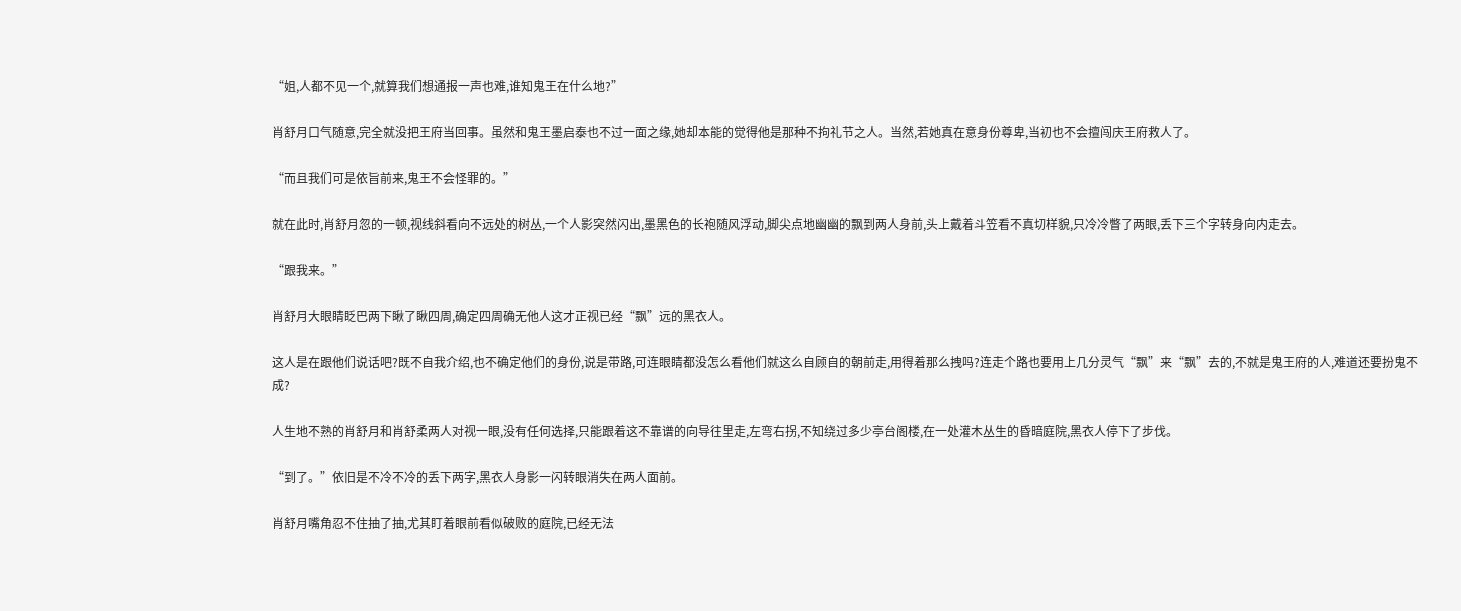“姐,人都不见一个,就算我们想通报一声也难,谁知鬼王在什么地?”

肖舒月口气随意,完全就没把王府当回事。虽然和鬼王墨启泰也不过一面之缘,她却本能的觉得他是那种不拘礼节之人。当然,若她真在意身份尊卑,当初也不会擅闯庆王府救人了。

“而且我们可是依旨前来,鬼王不会怪罪的。”

就在此时,肖舒月忽的一顿,视线斜看向不远处的树丛,一个人影突然闪出,墨黑色的长袍随风浮动,脚尖点地幽幽的飘到两人身前,头上戴着斗笠看不真切样貌,只冷冷瞥了两眼,丢下三个字转身向内走去。

“跟我来。”

肖舒月大眼睛眨巴两下瞅了瞅四周,确定四周确无他人这才正视已经“飘”远的黑衣人。

这人是在跟他们说话吧?既不自我介绍,也不确定他们的身份,说是带路,可连眼睛都没怎么看他们就这么自顾自的朝前走,用得着那么拽吗?连走个路也要用上几分灵气“飘”来“飘”去的,不就是鬼王府的人,难道还要扮鬼不成?

人生地不熟的肖舒月和肖舒柔两人对视一眼,没有任何选择,只能跟着这不靠谱的向导往里走,左弯右拐,不知绕过多少亭台阁楼,在一处灌木丛生的昏暗庭院,黑衣人停下了步伐。

“到了。”依旧是不冷不冷的丢下两字,黑衣人身影一闪转眼消失在两人面前。

肖舒月嘴角忍不住抽了抽,尤其盯着眼前看似破败的庭院,已经无法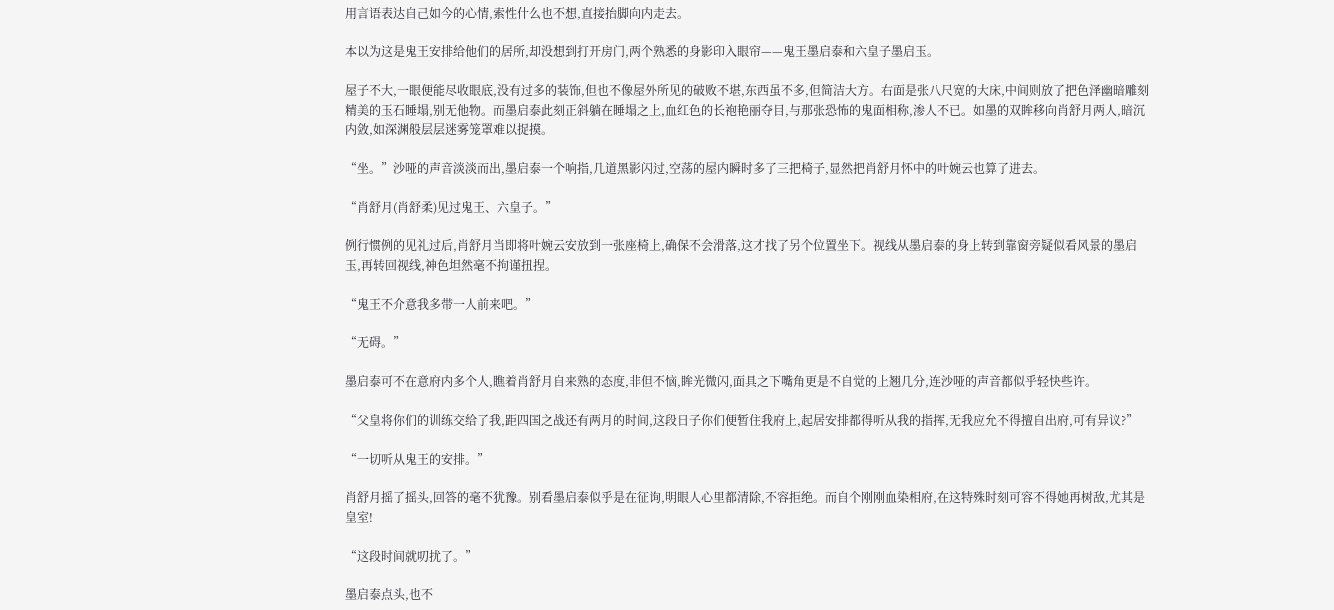用言语表达自己如今的心情,索性什么也不想,直接抬脚向内走去。

本以为这是鬼王安排给他们的居所,却没想到打开房门,两个熟悉的身影印入眼帘——鬼王墨启泰和六皇子墨启玉。

屋子不大,一眼便能尽收眼底,没有过多的装饰,但也不像屋外所见的破败不堪,东西虽不多,但简洁大方。右面是张八尺宽的大床,中间则放了把色泽幽暗雕刻精美的玉石睡塌,别无他物。而墨启泰此刻正斜躺在睡塌之上,血红色的长袍艳丽夺目,与那张恐怖的鬼面相称,渗人不已。如墨的双眸移向肖舒月两人,暗沉内敛,如深渊般层层迷雾笼罩难以捉摸。

“坐。”沙哑的声音淡淡而出,墨启泰一个响指,几道黑影闪过,空荡的屋内瞬时多了三把椅子,显然把肖舒月怀中的叶婉云也算了进去。

“肖舒月(肖舒柔)见过鬼王、六皇子。”

例行惯例的见礼过后,肖舒月当即将叶婉云安放到一张座椅上,确保不会滑落,这才找了另个位置坐下。视线从墨启泰的身上转到靠窗旁疑似看风景的墨启玉,再转回视线,神色坦然毫不拘谨扭捏。

“鬼王不介意我多带一人前来吧。”

“无碍。”

墨启泰可不在意府内多个人,瞧着肖舒月自来熟的态度,非但不恼,眸光微闪,面具之下嘴角更是不自觉的上翘几分,连沙哑的声音都似乎轻快些许。

“父皇将你们的训练交给了我,距四国之战还有两月的时间,这段日子你们便暂住我府上,起居安排都得听从我的指挥,无我应允不得擅自出府,可有异议?”

“一切听从鬼王的安排。”

肖舒月摇了摇头,回答的毫不犹豫。别看墨启泰似乎是在征询,明眼人心里都清除,不容拒绝。而自个刚刚血染相府,在这特殊时刻可容不得她再树敌,尤其是皇室!

“这段时间就叨扰了。”

墨启泰点头,也不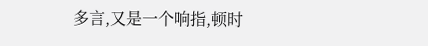多言,又是一个响指,顿时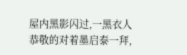屋内黑影闪过,一黑衣人恭敬的对着墨启泰一拜,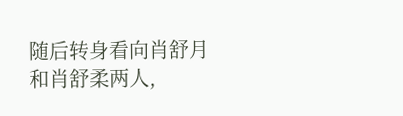随后转身看向肖舒月和肖舒柔两人,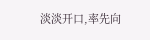淡淡开口,率先向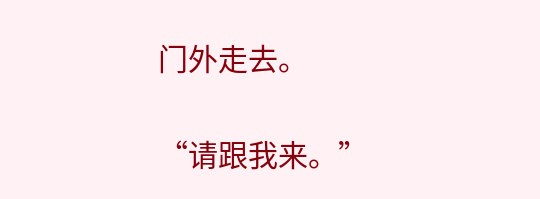门外走去。

“请跟我来。”